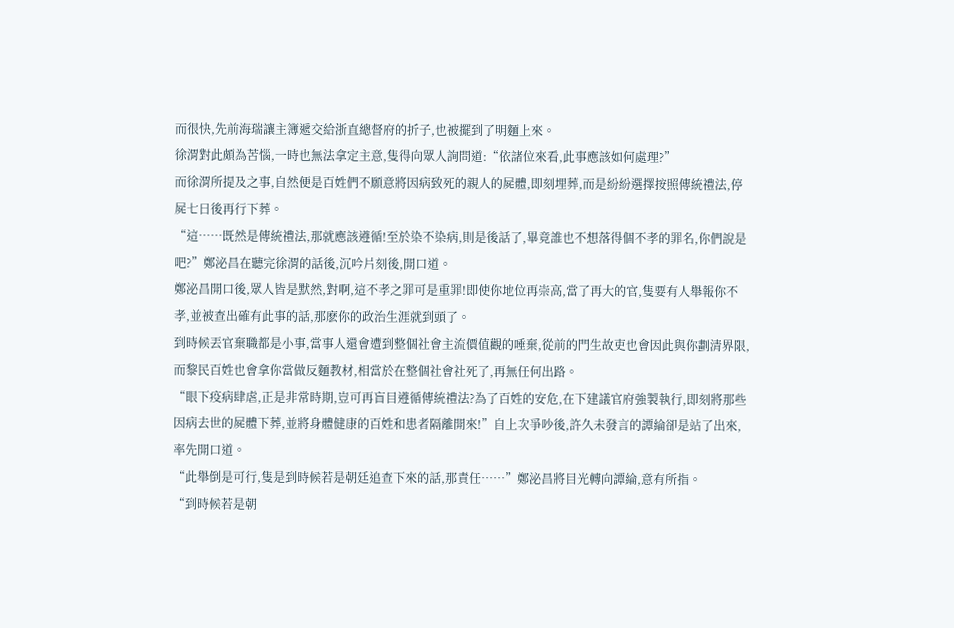而很快,先前海瑞讓主簿遞交給浙直總督府的折子,也被擺到了明麵上來。
徐渭對此頗為苦惱,一時也無法拿定主意,隻得向眾人詢問道:“依諸位來看,此事應該如何處理?”
而徐渭所提及之事,自然便是百姓們不願意將因病致死的親人的屍體,即刻埋葬,而是紛紛選擇按照傳統禮法,停屍七日後再行下葬。
“這……既然是傳統禮法,那就應該遵循!至於染不染病,則是後話了,畢竟誰也不想落得個不孝的罪名,你們說是吧?”鄭泌昌在聽完徐渭的話後,沉吟片刻後,開口道。
鄭泌昌開口後,眾人皆是默然,對啊,這不孝之罪可是重罪!即使你地位再崇高,當了再大的官,隻要有人舉報你不孝,並被查出確有此事的話,那麽你的政治生涯就到頭了。
到時候丟官棄職都是小事,當事人還會遭到整個社會主流價值觀的唾棄,從前的門生故吏也會因此與你劃清界限,而黎民百姓也會拿你當做反麵教材,相當於在整個社會社死了,再無任何出路。
“眼下疫病肆虐,正是非常時期,豈可再盲目遵循傳統禮法?為了百姓的安危,在下建議官府強製執行,即刻將那些因病去世的屍體下葬,並將身體健康的百姓和患者隔離開來!”自上次爭吵後,許久未發言的譚綸卻是站了出來,率先開口道。
“此舉倒是可行,隻是到時候若是朝廷追查下來的話,那責任……”鄭泌昌將目光轉向譚綸,意有所指。
“到時候若是朝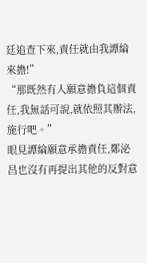廷追查下來,責任就由我譚綸來擔!”
“那既然有人願意擔負這個責任,我無話可說,就依照其辦法,施行吧。”
眼見譚綸願意承擔責任,鄭泌昌也沒有再提出其他的反對意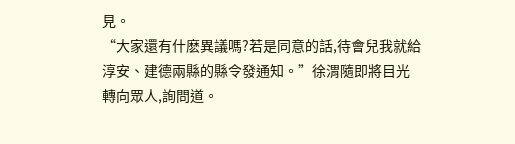見。
“大家還有什麽異議嗎?若是同意的話,待會兒我就給淳安、建德兩縣的縣令發通知。”徐渭隨即將目光轉向眾人,詢問道。